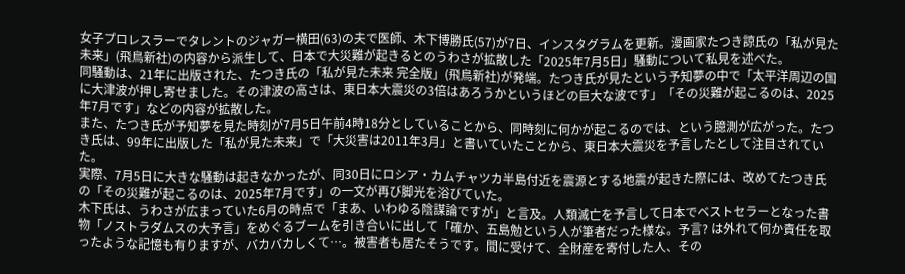女子プロレスラーでタレントのジャガー横田(63)の夫で医師、木下博勝氏(57)が7日、インスタグラムを更新。漫画家たつき諒氏の「私が見た未来」(飛鳥新社)の内容から派生して、日本で大災難が起きるとのうわさが拡散した「2025年7月5日」騒動について私見を述べた。
同騒動は、21年に出版された、たつき氏の「私が見た未来 完全版」(飛鳥新社)が発端。たつき氏が見たという予知夢の中で「太平洋周辺の国に大津波が押し寄せました。その津波の高さは、東日本大震災の3倍はあろうかというほどの巨大な波です」「その災難が起こるのは、2025年7月です」などの内容が拡散した。
また、たつき氏が予知夢を見た時刻が7月5日午前4時18分としていることから、同時刻に何かが起こるのでは、という臆測が広がった。たつき氏は、99年に出版した「私が見た未来」で「大災害は2011年3月」と書いていたことから、東日本大震災を予言したとして注目されていた。
実際、7月5日に大きな騒動は起きなかったが、同30日にロシア・カムチャツカ半島付近を震源とする地震が起きた際には、改めてたつき氏の「その災難が起こるのは、2025年7月です」の一文が再び脚光を浴びていた。
木下氏は、うわさが広まっていた6月の時点で「まあ、いわゆる陰謀論ですが」と言及。人類滅亡を予言して日本でベストセラーとなった書物「ノストラダムスの大予言」をめぐるブームを引き合いに出して「確か、五島勉という人が筆者だった様な。予言? は外れて何か責任を取ったような記憶も有りますが、バカバカしくて…。被害者も居たそうです。間に受けて、全財産を寄付した人、その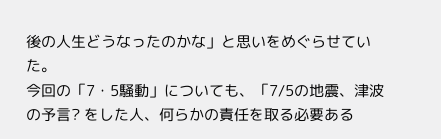後の人生どうなったのかな」と思いをめぐらせていた。
今回の「7・5騒動」についても、「7/5の地震、津波の予言? をした人、何らかの責任を取る必要ある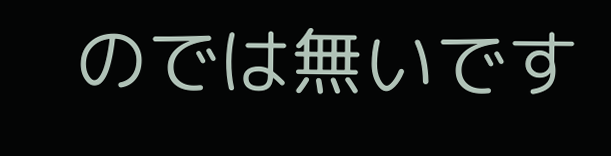のでは無いです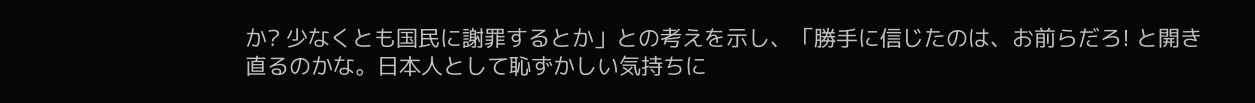か? 少なくとも国民に謝罪するとか」との考えを示し、「勝手に信じたのは、お前らだろ! と開き直るのかな。日本人として恥ずかしい気持ちに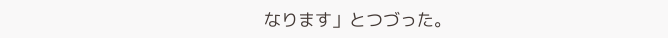なります」とつづった。